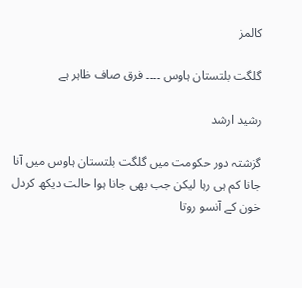کالمز

گلگت بلتستان ہاوس ۔۔۔۔ فرق صاف ظاہر ہے

رشید ارشد

گزشتہ دور حکومت میں گلگت بلتستان ہاوس میں آنا جانا کم ہی رہا لیکن جب بھی جانا ہوا حالت دیکھ کردل خون کے آنسو روتا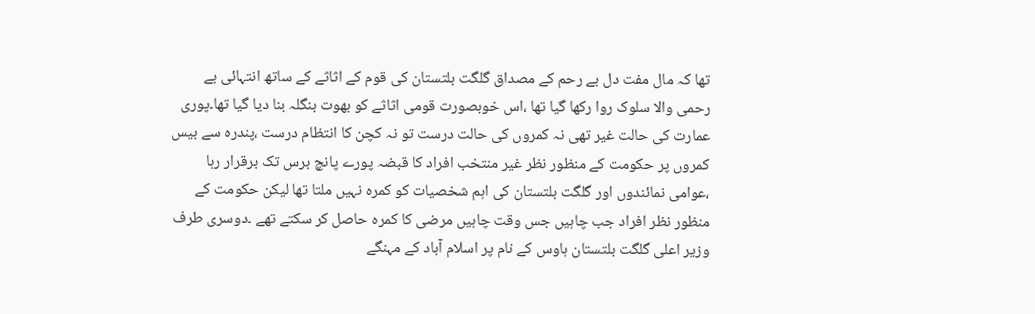تھا کہ مال مفت دل بے رحم کے مصداق گلگت بلتستان کی قوم کے اثاثے کے ساتھ انتہائی بے رحمی والا سلوک روا رکھا گیا تھا ،اس خوبصورت قومی اثاثے کو بھوت بنگلہ بنا دیا گیا تھا۔پوری عمارت کی حالت غیر تھی نہ کمروں کی حالت درست تو نہ کچن کا انتظام درست ،پندرہ سے بیس کمروں پر حکومت کے منظور نظر غیر منتخب افراد کا قبضہ پورے پانچ برس تک برقرار رہا ،عوامی نمائندوں اور گلگت بلتستان کی اہم شخصیات کو کمرہ نہیں ملتا تھا لیکن حکومت کے منظور نظر افراد جب چاہیں جس وقت چاہیں مرضی کا کمرہ حاصل کر سکتے تھے ۔دوسری طرف وزیر اعلی گلگت بلتستان ہاوس کے نام پر اسلام آباد کے مہنگے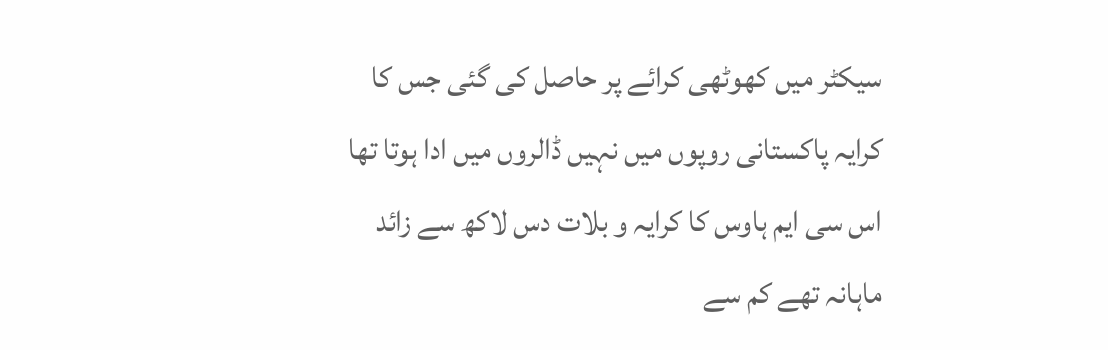سیکٹر میں کھوٹھی کرائے پر حاصل کی گئی جس کا کرایہ پاکستانی روپوں میں نہیں ڈالروں میں ادا ہوتا تھا اس سی ایم ہاوس کا کرایہ و بلات دس لاکھ سے زائد ماہانہ تھے کم سے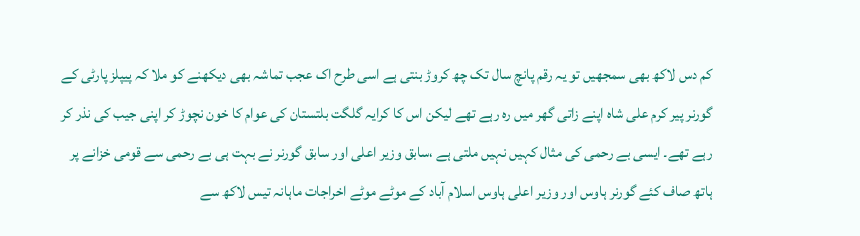کم دس لاکھ بھی سمجھیں تو یہ رقم پانچ سال تک چھ کروڑ بنتی ہے اسی طرح اک عجب تماشہ بھی دیکھنے کو ملا کہ پیپلز پارٹی کے گورنر پیر کرم علی شاہ اپنے زاتی گھر میں رہ رہے تھے لیکن اس کا کرایہ گلگت بلتستان کی عوام کا خون نچوڑ کر اپنی جیب کی نذر کر رہے تھے۔ ایسی بے رحمی کی مثال کہیں نہیں ملتی ہے ،سابق وزیر اعلی اور سابق گورنر نے بہت ہی بے رحمی سے قومی خزانے پر ہاتھ صاف کئے گورنر ہاوس اور وزیر اعلی ہاوس اسلام آباد کے موٹے موٹے اخراجات ماہانہ تیس لاکھ سے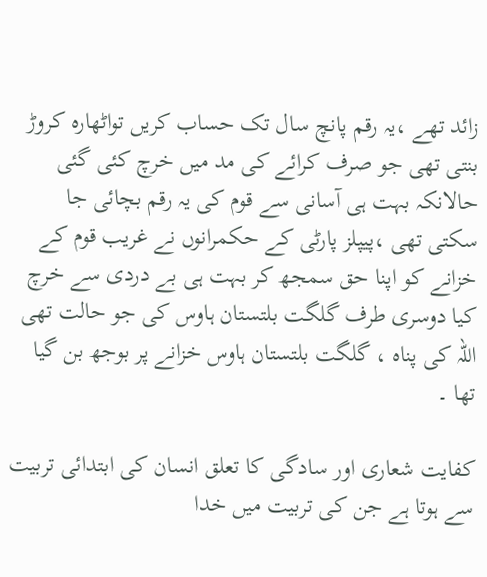زائد تھے ،یہ رقم پانچ سال تک حساب کریں تواٹھارہ کروڑ بنتی تھی جو صرف کرائے کی مد میں خرچ کئی گئی حالانکہ بہت ہی آسانی سے قوم کی یہ رقم بچائی جا سکتی تھی ،پیپلز پارٹی کے حکمرانوں نے غریب قوم کے خزانے کو اپنا حق سمجھ کر بہت ہی بے دردی سے خرچ کیا دوسری طرف گلگت بلتستان ہاوس کی جو حالت تھی اللہ کی پناہ ، گلگت بلتستان ہاوس خزانے پر بوجھ بن گیا تھا ۔

کفایت شعاری اور سادگی کا تعلق انسان کی ابتدائی تربیت سے ہوتا ہے جن کی تربیت میں خدا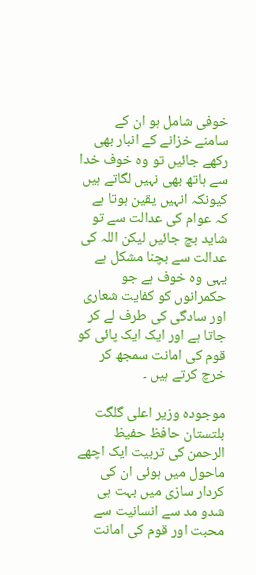خوفی شامل ہو ان کے سامنے خزانے کے انبار بھی رکھے جائیں تو وہ خوف خدا سے ہاتھ بھی نہیں لگاتے ہیں کیونکہ انہیں یقین ہوتا ہے کہ عوام کی عدالت سے تو شاید بچ جائیں لیکن اللہ کی عدالت سے بچنا مشکل ہے یہی وہ خوف ہے جو حکمرانوں کو کفایت شعاری اور سادگی کی طرف لے کر جاتا ہے اور ایک ایک پائی کو قوم کی امانت سمجھ کر خرچ کرتے ہیں ۔

موجودہ وزیر اعلی گلگت بلتستان حافظ حفیظ الرحمن کی تربیت ایک اچھے ماحول میں ہوئی ان کی کردار سازی میں بہت ہی شدو مد سے انسانیت سے محبت اور قوم کی امانت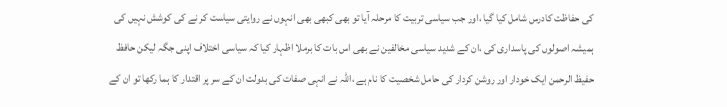کی حفاظت کادرس شامل کیا گیا ،اور جب سیاسی تربیت کا مرحلہ آیا تو بھی کبھی بھی انہوں نے روایتی سیاست کر نے کی کوشش نہیں کی ہمیشہ اصولوں کی پاسداری کی ،ان کے شدید سیاسی مخالفین نے بھی اس بات کا برملا اظہار کیا کہ سیاسی اختلاف اپنی جگہ لیکن حافظ حفیظ الرحمن ایک خودار اور روشن کردار کی حامل شخصیت کا نام ہے ،اللہ نے انہی صفات کی بدولت ان کے سر پر اقتدار کا ہما رکھا تو ان کے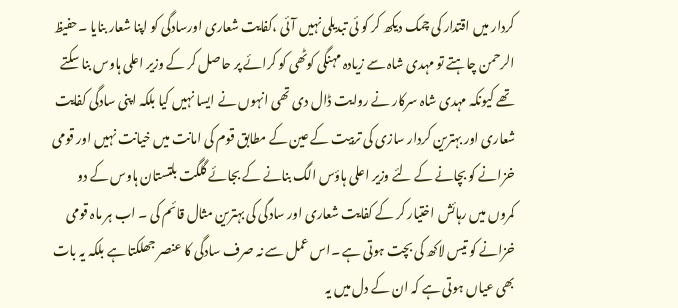کردار میں اقتدار کی چمک دیکھ کر کو ئی تبدیلی نہیں آئی ،کفایت شعاری اورسادگی کو اپنا شعار بنایا ۔حفیظ الرحمن چاہتے تو مہدی شاہ سے زیادہ مہنگی کوٹھی کو کرائے پر حاصل کر کے وزیر اعلی ہاوس بنا سکتے تھے کیونکہ مہدی شاہ سرکار نے روایت ڈال دی تھی انہوں نے ایسا نہیں کیا بلکہ اپنی سادگی کفایت شعاری اور بہترین کردار سازی کی تربیت کے عین کے مطابق قوم کی امانت میں خیانت نہیں اور قومی خزانے کو بچانے کے لئے وزیر اعلی ہاؤس الگ بنانے کے بجائے گلگت بلتستان ہاوس کے دو کمروں میں رہائش اختیار کر کے کفایت شعاری اور سادگی کی بہترین مثال قائم کی ۔ اب ہر ماہ قومی خزانے کو تیس لاکھ کی بچت ہوتی ہے ۔اس عمل سے نہ صرف سادگی کا عنصر جھلکتا ہے بلکہ یہ بات بھی عیاں ہوتی ہے کہ ان کے دل میں یہ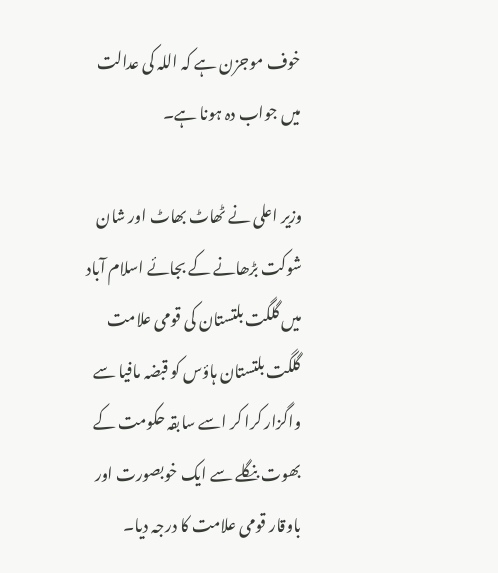خوف موجزن ہے کہ اللہ کی عدالت میں جواب دہ ہونا ہے۔

وزیر اعلی نے ٹھاٹ بھاٹ اور شان شوکت بڑھانے کے بجائے اسلام آباد میں گلگت بلتستان کی قومی علامت گلگت بلتستان ہاؤس کو قبضہ مافیا سے واگزار کرا کر اسے سابقہ حکومت کے بھوت بنگلے سے ایک خوبصورت اور باوقار قومی علامت کا درجہ دیا۔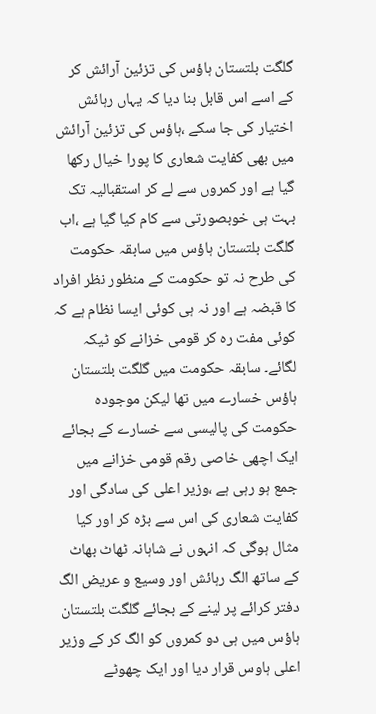گلگت بلتستان ہاؤس کی تزئین آرائش کر کے اسے اس قابل بنا دیا کہ یہاں رہائش اختیار کی جا سکے ،ہاؤس کی تزئین آرائش میں بھی کفایت شعاری کا پورا خیال رکھا گیا ہے اور کمروں سے لے کر استقبالیہ تک بہت ہی خوبصورتی سے کام کیا گیا ہے ،اب گلگت بلتستان ہاؤس میں سابقہ حکومت کی طرح نہ تو حکومت کے منظور نظر افراد کا قبضہ ہے اور نہ ہی کوئی ایسا نظام ہے کہ کوئی مفت رہ کر قومی خزانے کو ٹیکہ لگائے۔ سابقہ حکومت میں گلگت بلتستان ہاؤس خسارے میں تھا لیکن موجودہ حکومت کی پالیسی سے خسارے کے بجائے ایک اچھی خاصی رقم قومی خزانے میں جمع ہو رہی ہے ،وزیر اعلی کی سادگی اور کفایت شعاری کی اس سے بڑہ کر اور کیا مثال ہوگی کہ انہوں نے شاہانہ ٹھاٹ بھاٹ کے ساتھ الگ رہائش اور وسیع و عریض الگ دفتر کرائے پر لینے کے بجائے گلگت بلتستان ہاؤس میں ہی دو کمروں کو الگ کر کے وزیر اعلی ہاوس قرار دیا اور ایک چھوٹے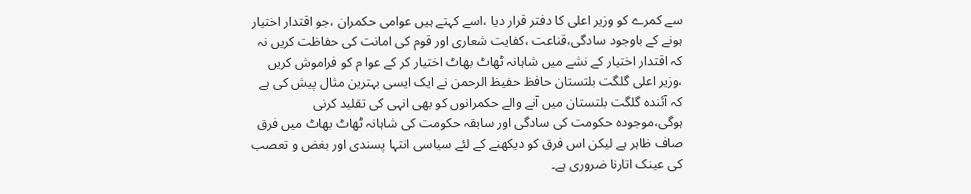سے کمرے کو وزیر اعلی کا دفتر قرار دیا ،اسے کہتے ہیں عوامی حکمران ،جو اقتدار اختیار ہونے کے باوجود سادگی،قناعت ،کفایت شعاری اور قوم کی امانت کی حفاظت کریں نہ کہ اقتدار اختیار کے نشے میں شاہانہ ٹھاٹ بھاٹ اختیار کر کے عوا م کو فراموش کریں ،وزیر اعلی گلگت بلتستان حافظ حفیظ الرحمن نے ایک ایسی بہترین مثال پیش کی ہے کہ آئندہ گلگت بلتستان میں آنے والے حکمرانوں کو بھی انہی کی تقلید کرنی ہوگی،موجودہ حکومت کی سادگی اور سابقہ حکومت کی شاہانہ ٹھاٹ بھاٹ میں فرق صاف ظاہر ہے لیکن اس فرق کو دیکھنے کے لئے سیاسی انتہا پسندی اور بغض و تعصب کی عینک اتارنا ضروری ہے۔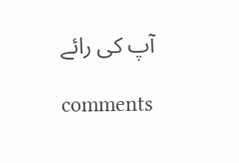آپ کی رائے

comments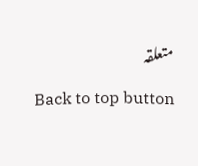متعلقہ

Back to top button